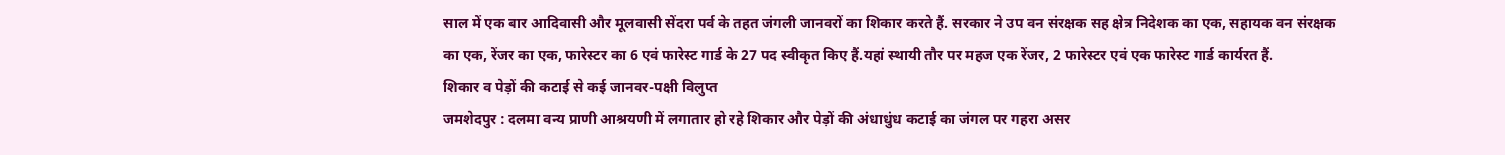साल में एक बार आदिवासी और मूलवासी सेंदरा पर्व के तहत जंगली जानवरों का शिकार करते हैं. सरकार ने उप वन संरक्षक सह क्षेत्र निदेशक का एक, सहायक वन संरक्षक का एक, रेंजर का एक, फारेस्टर का 6 एवं फारेस्ट गार्ड के 27 पद स्वीकृत किए हैं.यहां स्थायी तौर पर महज एक रेंजर, 2 फारेस्टर एवं एक फारेस्ट गार्ड कार्यरत हैं.
शिकार व पेड़ों की कटाई से कई जानवर-पक्षी विलुप्त
जमशेदपुर : दलमा वन्य प्राणी आश्रयणी में लगातार हो रहे शिकार और पेड़ों की अंधाधुंध कटाई का जंगल पर गहरा असर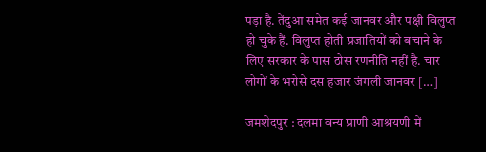पड़ा है. तेंदुआ समेत कई जानवर और पक्षी विलुप्त हो चुके हैं. विलुप्त होती प्रजातियों को बचाने के लिए सरकार के पास ठोस रणनीति नहीं है. चार लोगों के भरोसे दस हजार जंगली जानवर […]

जमशेदपुर : दलमा वन्य प्राणी आश्रयणी में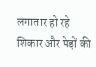लगातार हो रहे शिकार और पेड़ों की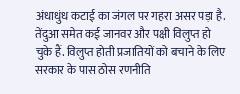अंधाधुंध कटाई का जंगल पर गहरा असर पड़ा है. तेंदुआ समेत कई जानवर और पक्षी विलुप्त हो चुके हैं. विलुप्त होती प्रजातियों को बचाने के लिए सरकार के पास ठोस रणनीति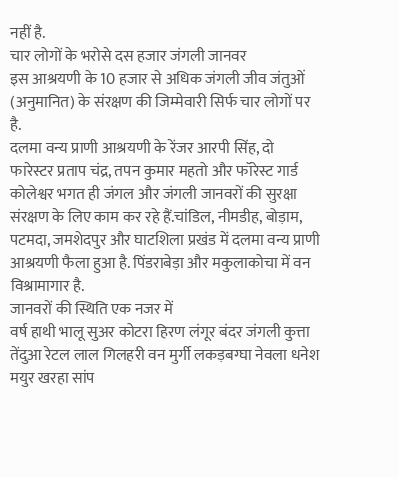नहीं है.
चार लोगों के भरोसे दस हजार जंगली जानवर
इस आश्रयणी के 10 हजार से अधिक जंगली जीव जंतुओं (अनुमानित) के संरक्षण की जिम्मेवारी सिर्फ चार लोगों पर है.
दलमा वन्य प्राणी आश्रयणी के रेंजर आरपी सिंह, दो फारेस्टर प्रताप चंद्र, तपन कुमार महतो और फॉरेस्ट गार्ड कोलेश्वर भगत ही जंगल और जंगली जानवरों की सुरक्षा संरक्षण के लिए काम कर रहे हैं.चांडिल, नीमडीह, बोड़ाम, पटमदा, जमशेदपुर और घाटशिला प्रखंड में दलमा वन्य प्राणी आश्रयणी फैला हुआ है. पिंडराबेड़ा और मकुलाकोचा में वन विश्रामागार है.
जानवरों की स्थिति एक नजर में
वर्ष हाथी भालू सुअर कोटरा हिरण लंगूर बंदर जंगली कुत्ता तेंदुआ रेटल लाल गिलहरी वन मुर्गी लकड़बग्घा नेवला धनेश मयुर खरहा सांप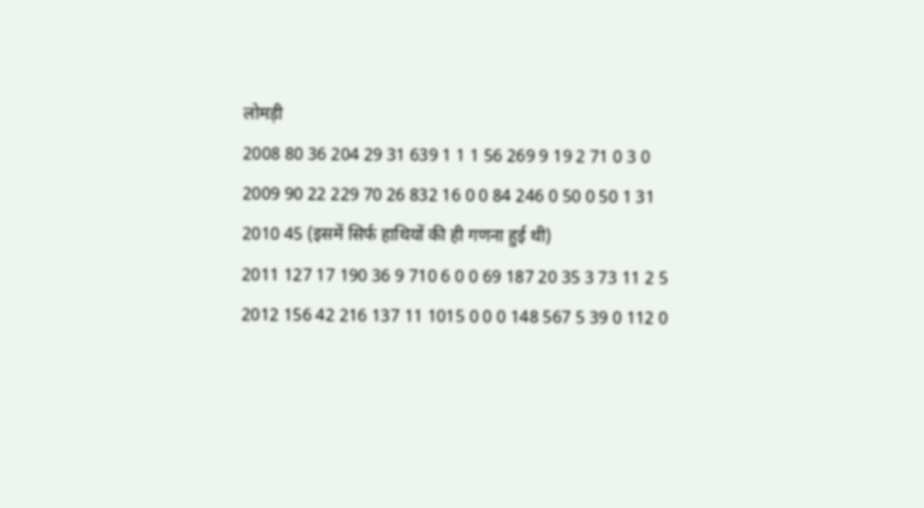लोमड़ी
2008 80 36 204 29 31 639 1 1 1 56 269 9 19 2 71 0 3 0
2009 90 22 229 70 26 832 16 0 0 84 246 0 50 0 50 1 31
2010 45 (इसमें सिर्फ हाथियों की ही गणना हुई थी)
2011 127 17 190 36 9 710 6 0 0 69 187 20 35 3 73 11 2 5
2012 156 42 216 137 11 1015 0 0 0 148 567 5 39 0 112 0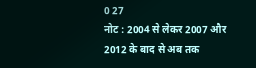0 27
नोट : 2004 से लेकर 2007 और 2012 के बाद से अब तक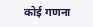कोई गणना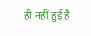ही नहीं हुई है